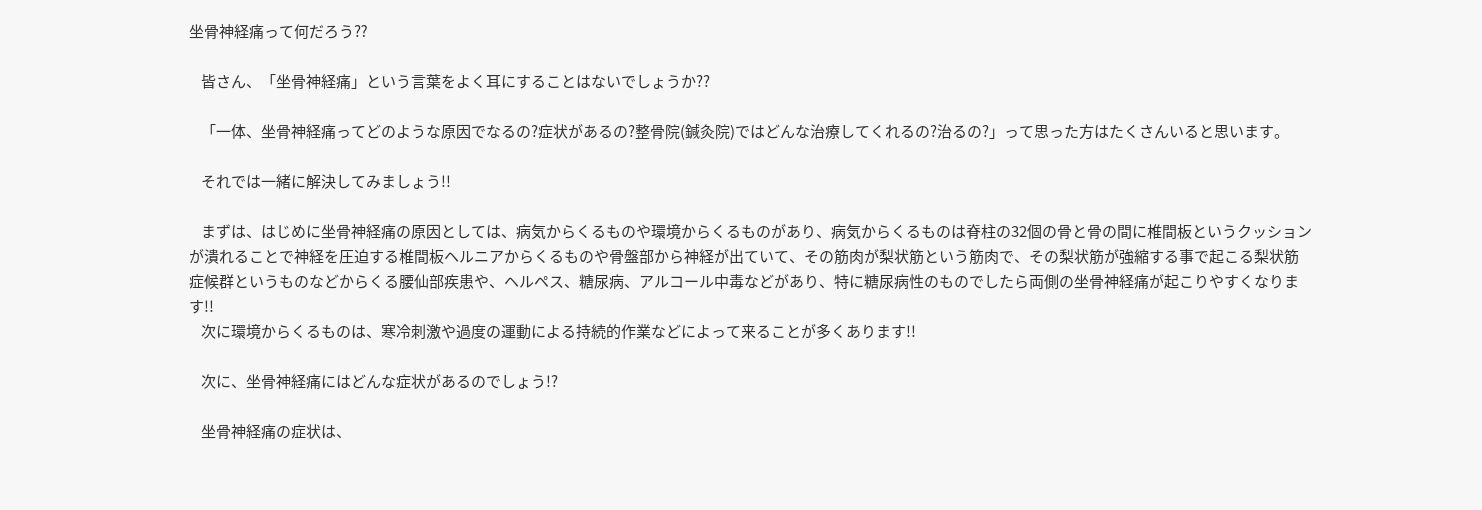坐骨神経痛って何だろう⁇

    皆さん、「坐骨神経痛」という言葉をよく耳にすることはないでしょうか??

    「一体、坐骨神経痛ってどのような原因でなるの?症状があるの?整骨院(鍼灸院)ではどんな治療してくれるの?治るの?」って思った方はたくさんいると思います。

    それでは一緒に解決してみましょう!!

    まずは、はじめに坐骨神経痛の原因としては、病気からくるものや環境からくるものがあり、病気からくるものは脊柱の32個の骨と骨の間に椎間板というクッションが潰れることで神経を圧迫する椎間板ヘルニアからくるものや骨盤部から神経が出ていて、その筋肉が梨状筋という筋肉で、その梨状筋が強縮する事で起こる梨状筋症候群というものなどからくる腰仙部疾患や、ヘルペス、糖尿病、アルコール中毒などがあり、特に糖尿病性のものでしたら両側の坐骨神経痛が起こりやすくなります!!
    次に環境からくるものは、寒冷刺激や過度の運動による持続的作業などによって来ることが多くあります!!

    次に、坐骨神経痛にはどんな症状があるのでしょう!?

    坐骨神経痛の症状は、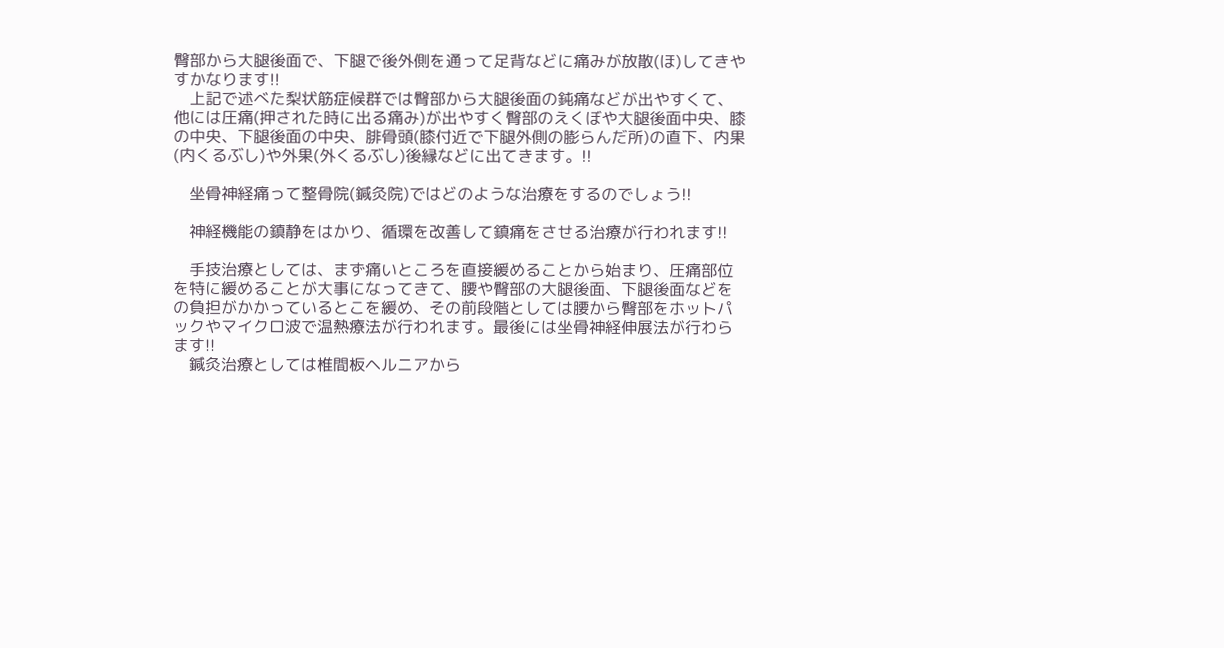臀部から大腿後面で、下腿で後外側を通って足背などに痛みが放散(ほ)してきやすかなります!!
    上記で述べた梨状筋症候群では臀部から大腿後面の鈍痛などが出やすくて、他には圧痛(押された時に出る痛み)が出やすく臀部のえくぼや大腿後面中央、膝の中央、下腿後面の中央、腓骨頭(膝付近で下腿外側の膨らんだ所)の直下、内果(内くるぶし)や外果(外くるぶし)後縁などに出てきます。!!

    坐骨神経痛って整骨院(鍼灸院)ではどのような治療をするのでしょう!!

    神経機能の鎮静をはかり、循環を改善して鎮痛をさせる治療が行われます!!

    手技治療としては、まず痛いところを直接緩めることから始まり、圧痛部位を特に緩めることが大事になってきて、腰や臀部の大腿後面、下腿後面などをの負担がかかっているとこを緩め、その前段階としては腰から臀部をホットパックやマイクロ波で温熱療法が行われます。最後には坐骨神経伸展法が行わらます!!
    鍼灸治療としては椎間板ヘルニアから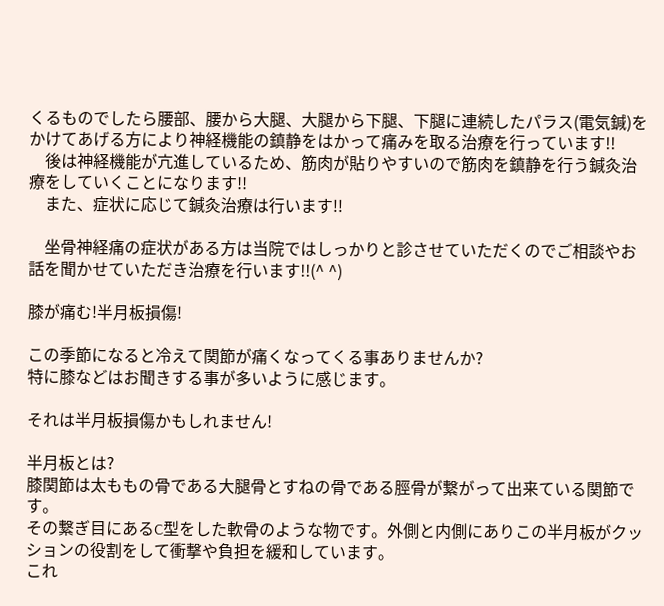くるものでしたら腰部、腰から大腿、大腿から下腿、下腿に連続したパラス(電気鍼)をかけてあげる方により神経機能の鎮静をはかって痛みを取る治療を行っています!!
    後は神経機能が亢進しているため、筋肉が貼りやすいので筋肉を鎮静を行う鍼灸治療をしていくことになります!!
    また、症状に応じて鍼灸治療は行います!!

    坐骨神経痛の症状がある方は当院ではしっかりと診させていただくのでご相談やお話を聞かせていただき治療を行います!!(^ ^)

膝が痛む!半月板損傷!

この季節になると冷えて関節が痛くなってくる事ありませんか?
特に膝などはお聞きする事が多いように感じます。

それは半月板損傷かもしれません!

半月板とは?
膝関節は太ももの骨である大腿骨とすねの骨である脛骨が繋がって出来ている関節です。
その繋ぎ目にあるC型をした軟骨のような物です。外側と内側にありこの半月板がクッションの役割をして衝撃や負担を緩和しています。
これ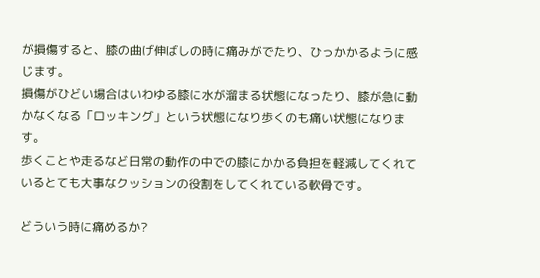が損傷すると、膝の曲げ伸ばしの時に痛みがでたり、ひっかかるように感じます。
損傷がひどい場合はいわゆる膝に水が溜まる状態になったり、膝が急に動かなくなる「ロッキング」という状態になり歩くのも痛い状態になります。
歩くことや走るなど日常の動作の中での膝にかかる負担を軽減してくれているとても大事なクッションの役割をしてくれている軟骨です。

どういう時に痛めるか?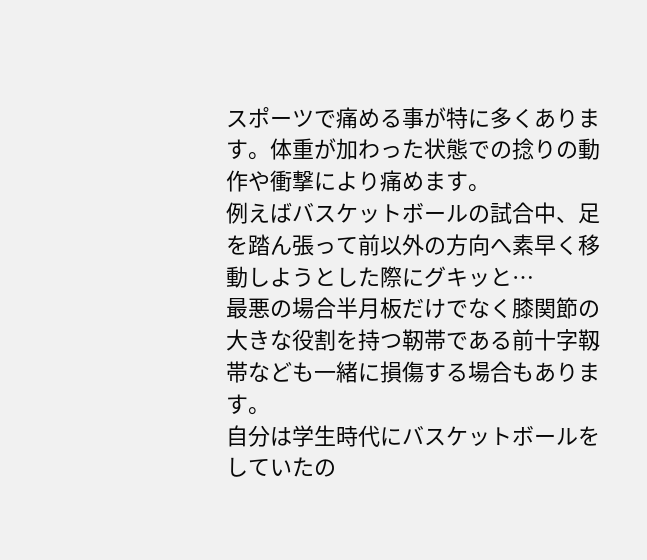スポーツで痛める事が特に多くあります。体重が加わった状態での捻りの動作や衝撃により痛めます。
例えばバスケットボールの試合中、足を踏ん張って前以外の方向へ素早く移動しようとした際にグキッと…
最悪の場合半月板だけでなく膝関節の大きな役割を持つ靭帯である前十字靱帯なども一緒に損傷する場合もあります。
自分は学生時代にバスケットボールをしていたの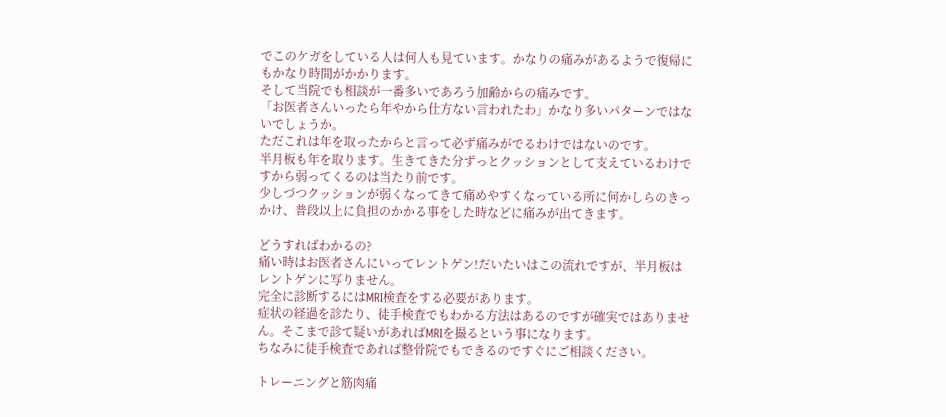でこのケガをしている人は何人も見ています。かなりの痛みがあるようで復帰にもかなり時間がかかります。
そして当院でも相談が一番多いであろう加齢からの痛みです。
「お医者さんいったら年やから仕方ない言われたわ」かなり多いパターンではないでしょうか。
ただこれは年を取ったからと言って必ず痛みがでるわけではないのです。
半月板も年を取ります。生きてきた分ずっとクッションとして支えているわけですから弱ってくるのは当たり前です。
少しづつクッションが弱くなってきて痛めやすくなっている所に何かしらのきっかけ、普段以上に負担のかかる事をした時などに痛みが出てきます。

どうすればわかるの?
痛い時はお医者さんにいってレントゲン!だいたいはこの流れですが、半月板はレントゲンに写りません。
完全に診断するにはMRI検査をする必要があります。
症状の経過を診たり、徒手検査でもわかる方法はあるのですが確実ではありません。そこまで診て疑いがあればMRIを撮るという事になります。
ちなみに徒手検査であれば整骨院でもできるのですぐにご相談ください。

トレーニングと筋肉痛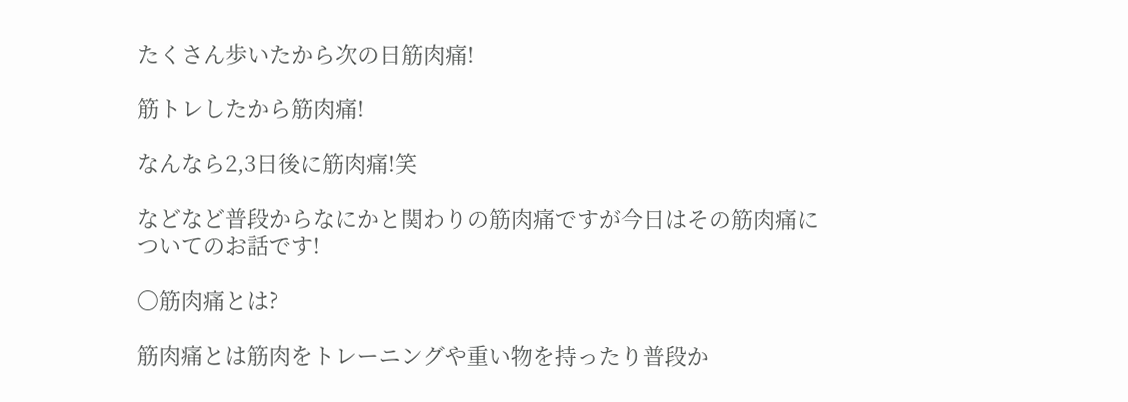たくさん歩いたから次の日筋肉痛!

筋トレしたから筋肉痛!

なんなら2,3日後に筋肉痛!笑

などなど普段からなにかと関わりの筋肉痛ですが今日はその筋肉痛についてのお話です!

〇筋肉痛とは?

筋肉痛とは筋肉をトレーニングや重い物を持ったり普段か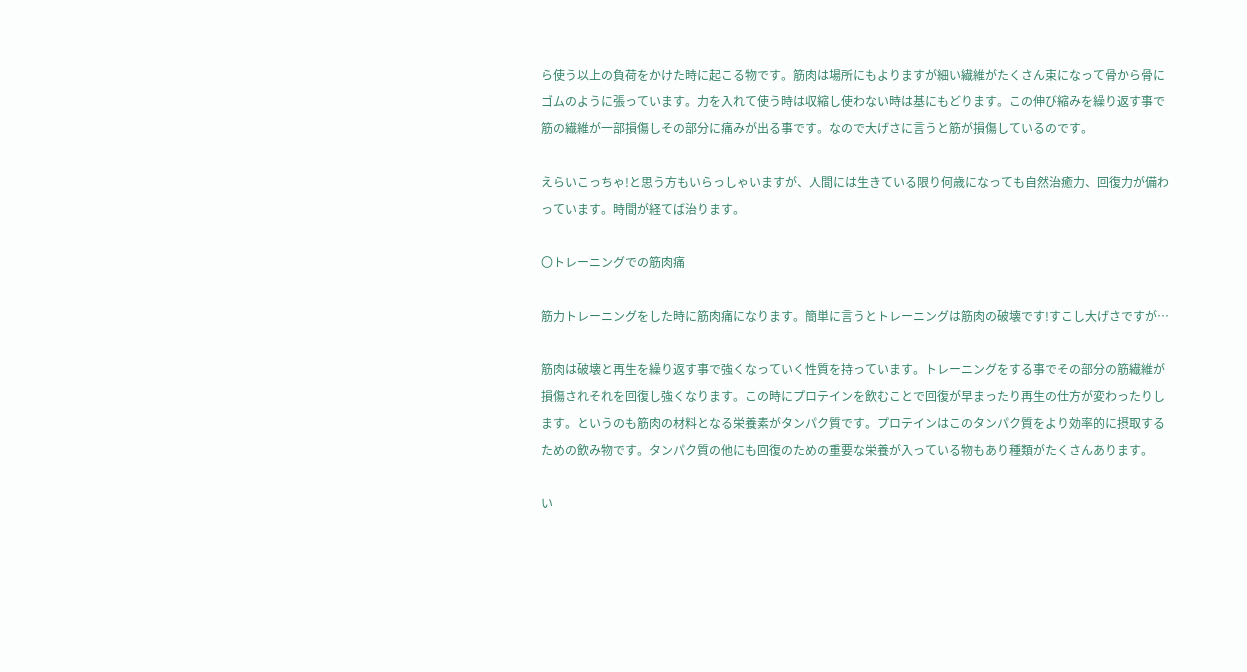ら使う以上の負荷をかけた時に起こる物です。筋肉は場所にもよりますが細い繊維がたくさん束になって骨から骨にゴムのように張っています。力を入れて使う時は収縮し使わない時は基にもどります。この伸び縮みを繰り返す事で筋の繊維が一部損傷しその部分に痛みが出る事です。なので大げさに言うと筋が損傷しているのです。

えらいこっちゃ!と思う方もいらっしゃいますが、人間には生きている限り何歳になっても自然治癒力、回復力が備わっています。時間が経てば治ります。

〇トレーニングでの筋肉痛

筋力トレーニングをした時に筋肉痛になります。簡単に言うとトレーニングは筋肉の破壊です!すこし大げさですが…

筋肉は破壊と再生を繰り返す事で強くなっていく性質を持っています。トレーニングをする事でその部分の筋繊維が損傷されそれを回復し強くなります。この時にプロテインを飲むことで回復が早まったり再生の仕方が変わったりします。というのも筋肉の材料となる栄養素がタンパク質です。プロテインはこのタンパク質をより効率的に摂取するための飲み物です。タンパク質の他にも回復のための重要な栄養が入っている物もあり種類がたくさんあります。

い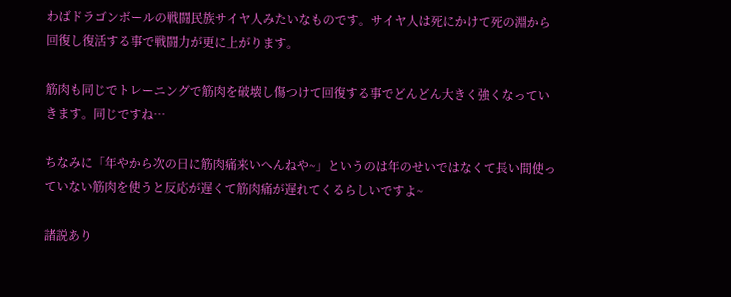わばドラゴンボールの戦闘民族サイヤ人みたいなものです。サイヤ人は死にかけて死の淵から回復し復活する事で戦闘力が更に上がります。

筋肉も同じでトレーニングで筋肉を破壊し傷つけて回復する事でどんどん大きく強くなっていきます。同じですね…

ちなみに「年やから次の日に筋肉痛来いへんねや~」というのは年のせいではなくて長い間使っていない筋肉を使うと反応が遅くて筋肉痛が遅れてくるらしいですよ~

諸説あり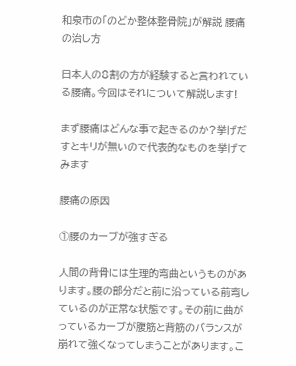和泉市の「のどか整体整骨院」が解説 腰痛の治し方

日本人の8割の方が経験すると言われている腰痛。今回はそれについて解説します!

まず腰痛はどんな事で起きるのか?挙げだすとキリが無いので代表的なものを挙げてみます

腰痛の原因

①腰のカーブが強すぎる

人間の背骨には生理的弯曲というものがあります。腰の部分だと前に沿っている前弯しているのが正常な状態です。その前に曲がっているカーブが腹筋と背筋のバランスが崩れて強くなってしまうことがあります。こ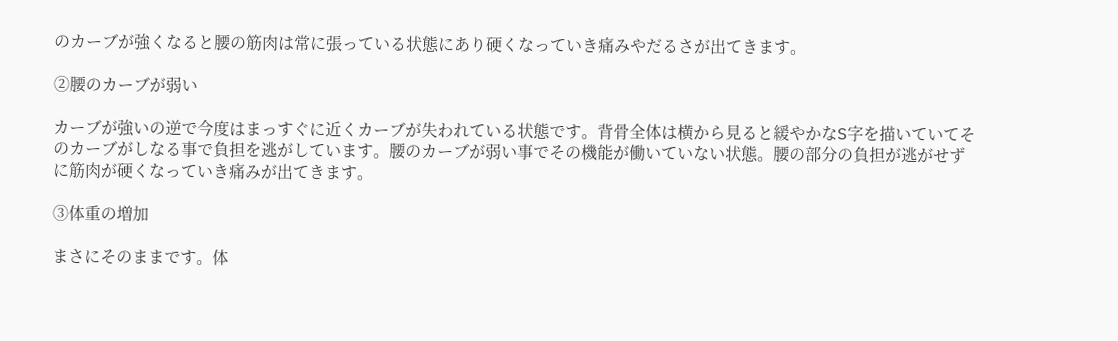のカーブが強くなると腰の筋肉は常に張っている状態にあり硬くなっていき痛みやだるさが出てきます。

②腰のカーブが弱い

カーブが強いの逆で今度はまっすぐに近くカーブが失われている状態です。背骨全体は横から見ると緩やかなS字を描いていてそのカーブがしなる事で負担を逃がしています。腰のカーブが弱い事でその機能が働いていない状態。腰の部分の負担が逃がせずに筋肉が硬くなっていき痛みが出てきます。

③体重の増加

まさにそのままです。体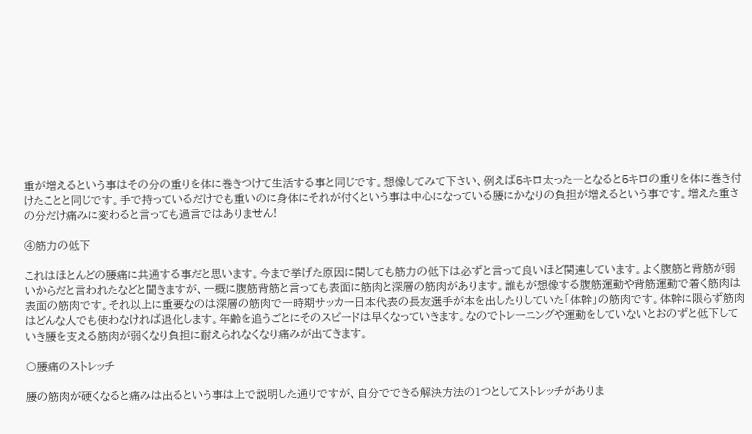重が増えるという事はその分の重りを体に巻きつけて生活する事と同じです。想像してみて下さい、例えば5キロ太った―となると5キロの重りを体に巻き付けたことと同じです。手で持っているだけでも重いのに身体にそれが付くという事は中心になっている腰にかなりの負担が増えるという事です。増えた重さの分だけ痛みに変わると言っても過言ではありません!

④筋力の低下

これはほとんどの腰痛に共通する事だと思います。今まで挙げた原因に関しても筋力の低下は必ずと言って良いほど関連しています。よく腹筋と背筋が弱いからだと言われたなどと聞きますが、一概に腹筋背筋と言っても表面に筋肉と深層の筋肉があります。誰もが想像する腹筋運動や背筋運動で着く筋肉は表面の筋肉です。それ以上に重要なのは深層の筋肉で一時期サッカー日本代表の長友選手が本を出したりしていた「体幹」の筋肉です。体幹に限らず筋肉はどんな人でも使わなければ退化します。年齢を追うごとにそのスピードは早くなっていきます。なのでトレーニングや運動をしていないとおのずと低下していき腰を支える筋肉が弱くなり負担に耐えられなくなり痛みが出てきます。

〇腰痛のストレッチ

腰の筋肉が硬くなると痛みは出るという事は上で説明した通りですが、自分でできる解決方法の1つとしてストレッチがありま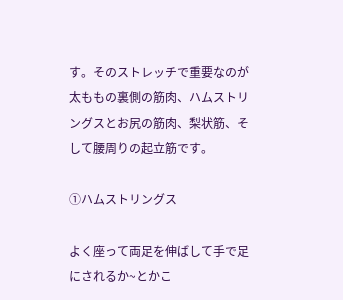す。そのストレッチで重要なのが太ももの裏側の筋肉、ハムストリングスとお尻の筋肉、梨状筋、そして腰周りの起立筋です。

①ハムストリングス

よく座って両足を伸ばして手で足にされるか~とかこ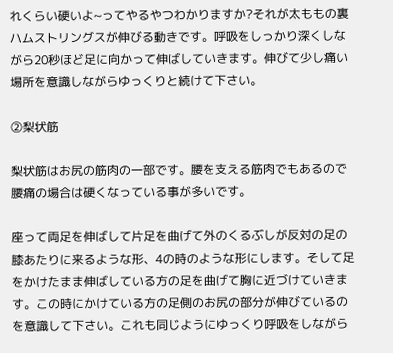れくらい硬いよ~ってやるやつわかりますか?それが太ももの裏ハムストリングスが伸びる動きです。呼吸をしっかり深くしながら20秒ほど足に向かって伸ばしていきます。伸びて少し痛い場所を意識しながらゆっくりと続けて下さい。

②梨状筋

梨状筋はお尻の筋肉の一部です。腰を支える筋肉でもあるので腰痛の場合は硬くなっている事が多いです。

座って両足を伸ばして片足を曲げて外のくるぶしが反対の足の膝あたりに来るような形、4の時のような形にします。そして足をかけたまま伸ばしている方の足を曲げて胸に近づけていきます。この時にかけている方の足側のお尻の部分が伸びているのを意識して下さい。これも同じようにゆっくり呼吸をしながら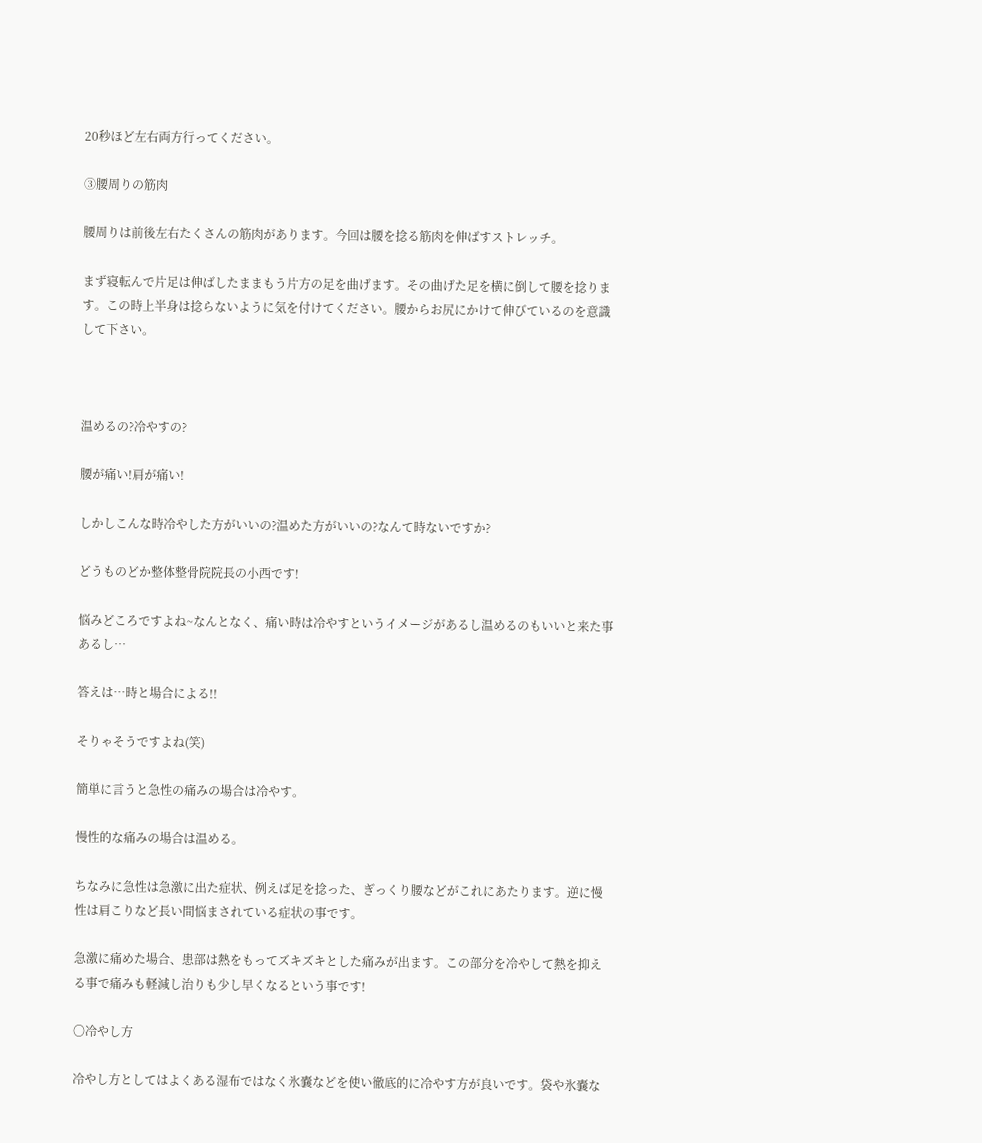20秒ほど左右両方行ってください。

③腰周りの筋肉

腰周りは前後左右たくさんの筋肉があります。今回は腰を捻る筋肉を伸ばすストレッチ。

まず寝転んで片足は伸ばしたままもう片方の足を曲げます。その曲げた足を横に倒して腰を捻ります。この時上半身は捻らないように気を付けてください。腰からお尻にかけて伸びているのを意識して下さい。



温めるの?冷やすの?

腰が痛い!肩が痛い!

しかしこんな時冷やした方がいいの?温めた方がいいの?なんて時ないですか?

どうものどか整体整骨院院長の小西です!

悩みどころですよね~なんとなく、痛い時は冷やすというイメージがあるし温めるのもいいと来た事あるし…

答えは…時と場合による!!

そりゃそうですよね(笑)

簡単に言うと急性の痛みの場合は冷やす。

慢性的な痛みの場合は温める。

ちなみに急性は急激に出た症状、例えば足を捻った、ぎっくり腰などがこれにあたります。逆に慢性は肩こりなど長い間悩まされている症状の事です。

急激に痛めた場合、患部は熱をもってズキズキとした痛みが出ます。この部分を冷やして熱を抑える事で痛みも軽減し治りも少し早くなるという事です!

〇冷やし方

冷やし方としてはよくある湿布ではなく氷嚢などを使い徹底的に冷やす方が良いです。袋や氷嚢な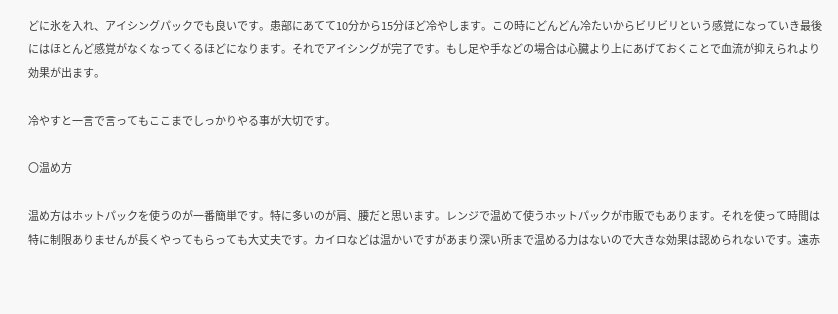どに氷を入れ、アイシングパックでも良いです。患部にあてて10分から15分ほど冷やします。この時にどんどん冷たいからビリビリという感覚になっていき最後にはほとんど感覚がなくなってくるほどになります。それでアイシングが完了です。もし足や手などの場合は心臓より上にあげておくことで血流が抑えられより効果が出ます。

冷やすと一言で言ってもここまでしっかりやる事が大切です。

〇温め方

温め方はホットパックを使うのが一番簡単です。特に多いのが肩、腰だと思います。レンジで温めて使うホットパックが市販でもあります。それを使って時間は特に制限ありませんが長くやってもらっても大丈夫です。カイロなどは温かいですがあまり深い所まで温める力はないので大きな効果は認められないです。遠赤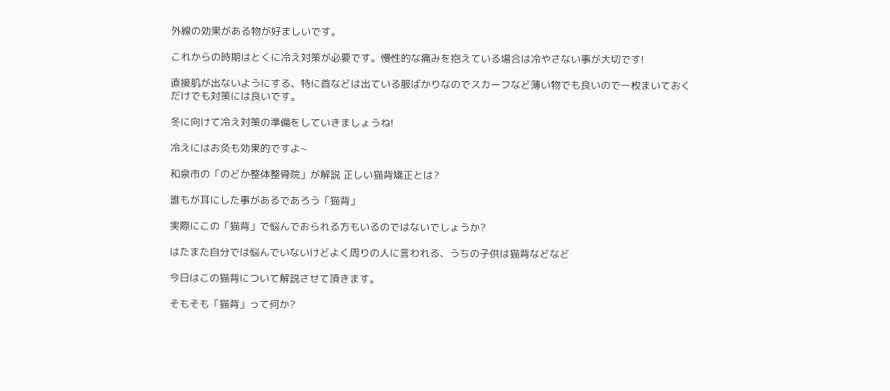外線の効果がある物が好ましいです。

これからの時期はとくに冷え対策が必要です。慢性的な痛みを抱えている場合は冷やさない事が大切です!

直接肌が出ないようにする、特に首などは出ている服ばかりなのでスカーフなど薄い物でも良いので一枚まいておくだけでも対策には良いです。

冬に向けて冷え対策の準備をしていきましょうね!

冷えにはお灸も効果的ですよ~

和泉市の「のどか整体整骨院」が解説 正しい猫背矯正とは?

誰もが耳にした事があるであろう「猫背」

実際にこの「猫背」で悩んでおられる方もいるのではないでしょうか?

はたまた自分では悩んでいないけどよく周りの人に言われる、うちの子供は猫背などなど

今日はこの猫背について解説させて頂きます。

そもそも「猫背」って何か?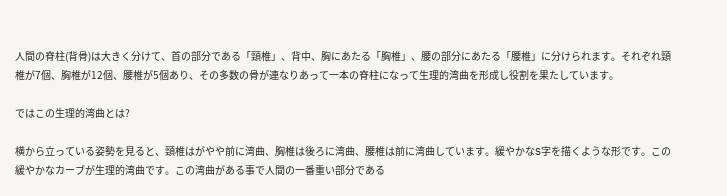人間の脊柱(背骨)は大きく分けて、首の部分である「頸椎」、背中、胸にあたる「胸椎」、腰の部分にあたる「腰椎」に分けられます。それぞれ頸椎が7個、胸椎が12個、腰椎が5個あり、その多数の骨が連なりあって一本の脊柱になって生理的湾曲を形成し役割を果たしています。

ではこの生理的湾曲とは?

横から立っている姿勢を見ると、頸椎はがやや前に湾曲、胸椎は後ろに湾曲、腰椎は前に湾曲しています。緩やかなS字を描くような形です。この緩やかなカーブが生理的湾曲です。この湾曲がある事で人間の一番重い部分である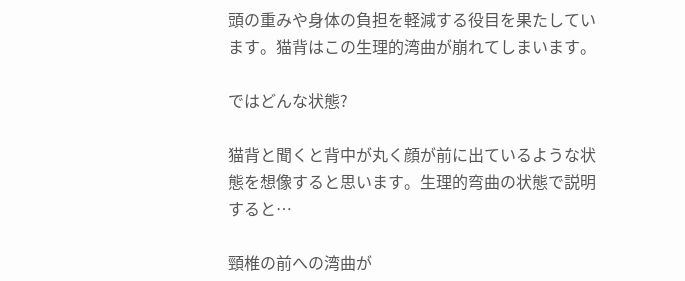頭の重みや身体の負担を軽減する役目を果たしています。猫背はこの生理的湾曲が崩れてしまいます。

ではどんな状態?

猫背と聞くと背中が丸く顔が前に出ているような状態を想像すると思います。生理的弯曲の状態で説明すると…

頸椎の前への湾曲が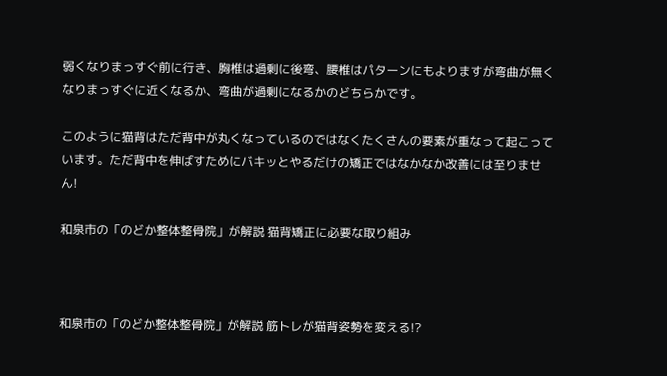弱くなりまっすぐ前に行き、胸椎は過剰に後弯、腰椎はパターンにもよりますが弯曲が無くなりまっすぐに近くなるか、弯曲が過剰になるかのどちらかです。

このように猫背はただ背中が丸くなっているのではなくたくさんの要素が重なって起こっています。ただ背中を伸ばすためにバキッとやるだけの矯正ではなかなか改善には至りません!

和泉市の「のどか整体整骨院」が解説 猫背矯正に必要な取り組み



和泉市の「のどか整体整骨院」が解説 筋トレが猫背姿勢を変える!?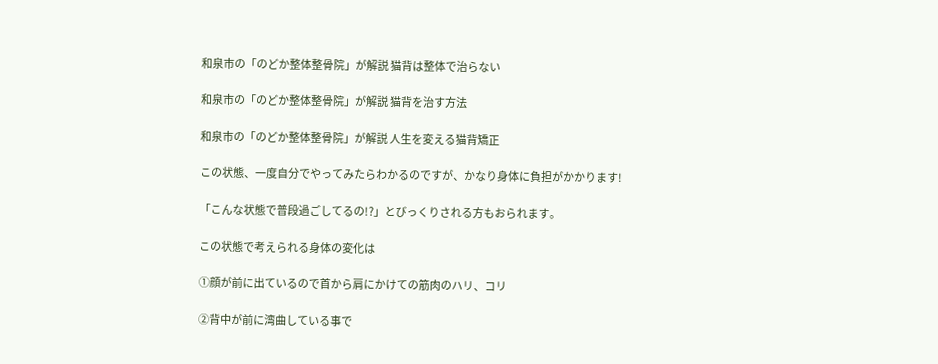和泉市の「のどか整体整骨院」が解説 猫背は整体で治らない

和泉市の「のどか整体整骨院」が解説 猫背を治す方法

和泉市の「のどか整体整骨院」が解説 人生を変える猫背矯正

この状態、一度自分でやってみたらわかるのですが、かなり身体に負担がかかります!

「こんな状態で普段過ごしてるの!?」とびっくりされる方もおられます。

この状態で考えられる身体の変化は

①顔が前に出ているので首から肩にかけての筋肉のハリ、コリ

②背中が前に湾曲している事で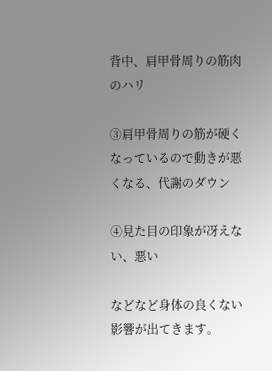背中、肩甲骨周りの筋肉のハリ

③肩甲骨周りの筋が硬くなっているので動きが悪くなる、代謝のダウン

④見た目の印象が冴えない、悪い

などなど身体の良くない影響が出てきます。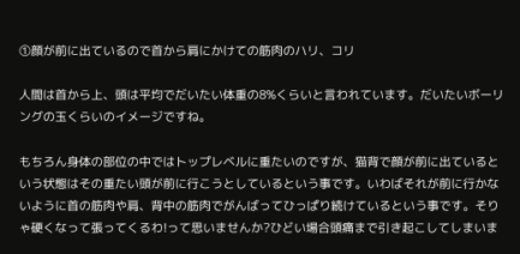①顔が前に出ているので首から肩にかけての筋肉のハリ、コリ

人間は首から上、頭は平均でだいたい体重の8%くらいと言われています。だいたいボーリングの玉くらいのイメージですね。

もちろん身体の部位の中ではトップレベルに重たいのですが、猫背で顔が前に出ているという状態はその重たい頭が前に行こうとしているという事です。いわばそれが前に行かないように首の筋肉や肩、背中の筋肉でがんばってひっぱり続けているという事です。そりゃ硬くなって張ってくるわ!って思いませんか?ひどい場合頭痛まで引き起こしてしまいま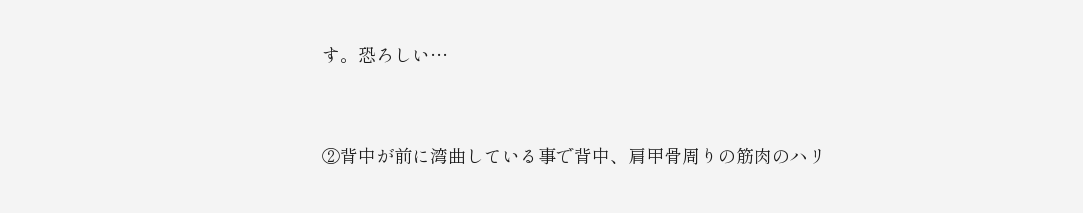す。恐ろしい…



②背中が前に湾曲している事で背中、肩甲骨周りの筋肉のハリ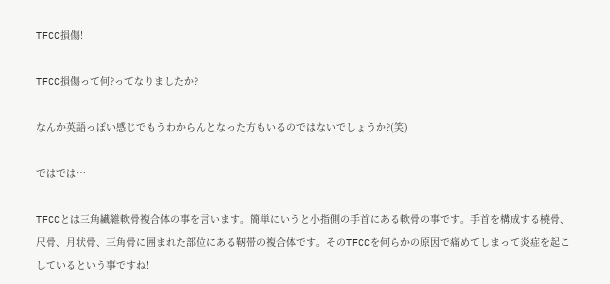TFCC損傷!

TFCC損傷って何?ってなりましたか?

なんか英語っぽい感じでもうわからんとなった方もいるのではないでしょうか?(笑)

ではでは…

TFCCとは三角繊維軟骨複合体の事を言います。簡単にいうと小指側の手首にある軟骨の事です。手首を構成する橈骨、尺骨、月状骨、三角骨に囲まれた部位にある靭帯の複合体です。そのTFCCを何らかの原因で痛めてしまって炎症を起こしているという事ですね!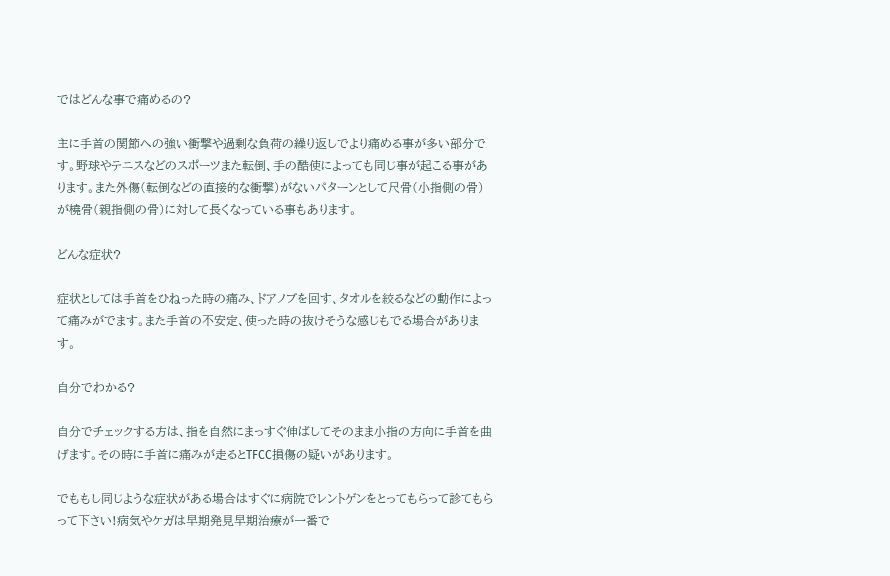ではどんな事で痛めるの?

主に手首の関節への強い衝撃や過剰な負荷の繰り返しでより痛める事が多い部分です。野球やテニスなどのスポーツまた転倒、手の酷使によっても同じ事が起こる事があります。また外傷(転倒などの直接的な衝撃)がないパターンとして尺骨(小指側の骨)が橈骨(親指側の骨)に対して長くなっている事もあります。

どんな症状?

症状としては手首をひねった時の痛み、ドアノブを回す、タオルを絞るなどの動作によって痛みがでます。また手首の不安定、使った時の抜けそうな感じもでる場合があります。

自分でわかる?

自分でチェックする方は、指を自然にまっすぐ伸ばしてそのまま小指の方向に手首を曲げます。その時に手首に痛みが走るとTFCC損傷の疑いがあります。

でももし同じような症状がある場合はすぐに病院でレントゲンをとってもらって診てもらって下さい!病気やケガは早期発見早期治療が一番で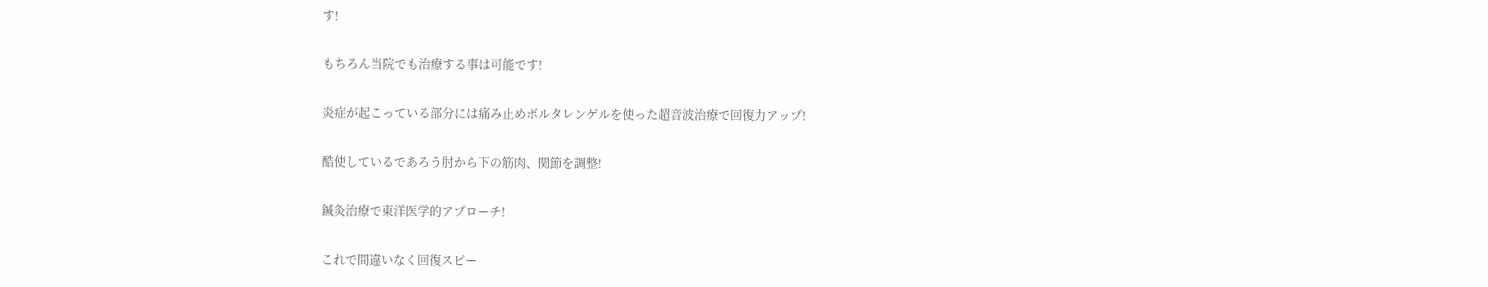す!

もちろん当院でも治療する事は可能です!

炎症が起こっている部分には痛み止めボルタレンゲルを使った超音波治療で回復力アップ!

酷使しているであろう肘から下の筋肉、関節を調整!

鍼灸治療で東洋医学的アプローチ!

これで間違いなく回復スピー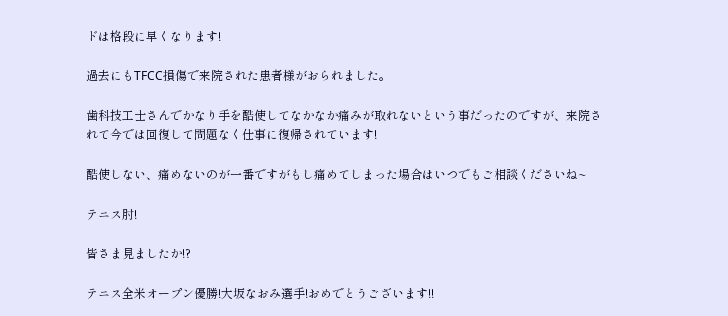ドは格段に早くなります!

過去にもTFCC損傷で来院された患者様がおられました。

歯科技工士さんでかなり手を酷使してなかなか痛みが取れないという事だったのですが、来院されて今では回復して問題なく仕事に復帰されています!

酷使しない、痛めないのが一番ですがもし痛めてしまった場合はいつでもご相談くださいね~

テニス肘!

皆さま見ましたか!?

テニス全米オープン優勝!大坂なおみ選手!おめでとうございます!!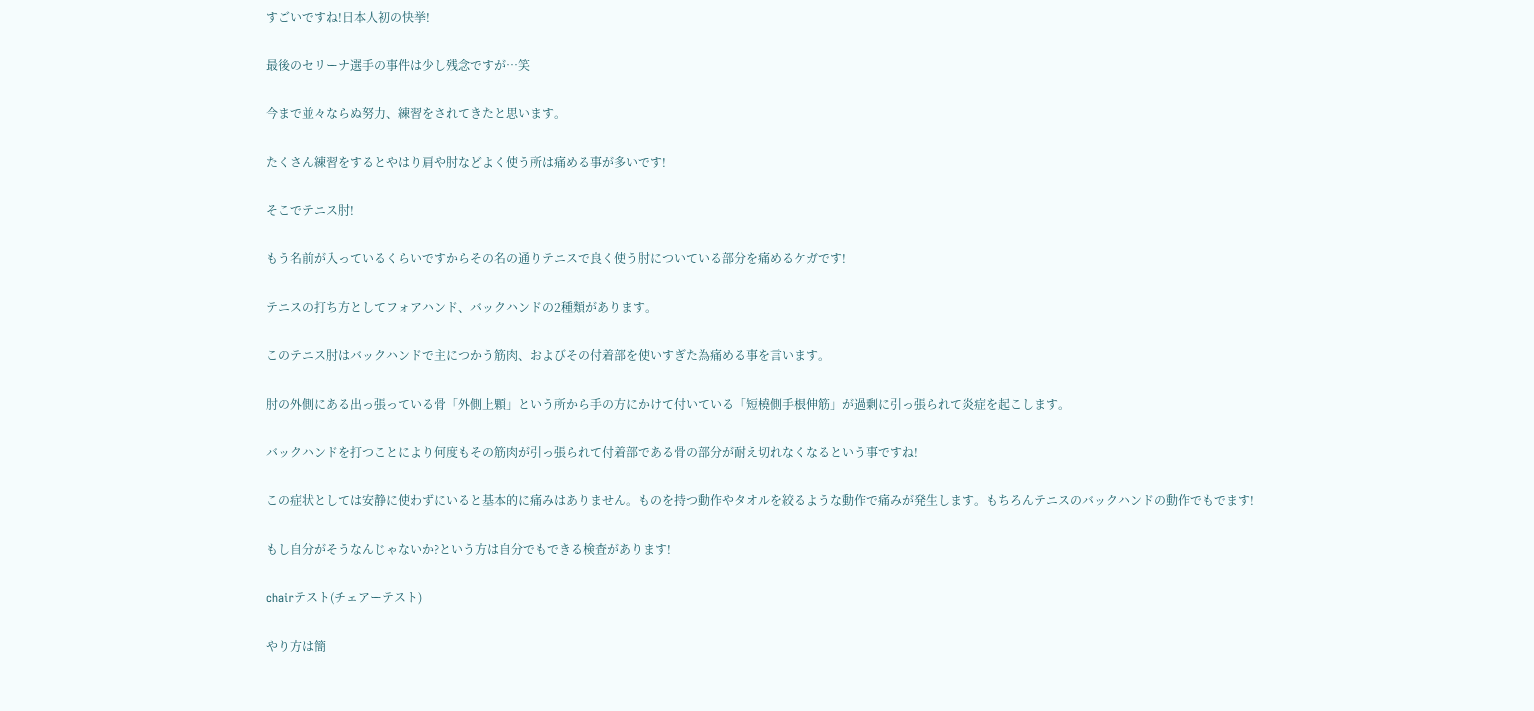すごいですね!日本人初の快挙!

最後のセリーナ選手の事件は少し残念ですが…笑

今まで並々ならぬ努力、練習をされてきたと思います。

たくさん練習をするとやはり肩や肘などよく使う所は痛める事が多いです!

そこでテニス肘!

もう名前が入っているくらいですからその名の通りテニスで良く使う肘についている部分を痛めるケガです!

テニスの打ち方としてフォアハンド、バックハンドの2種類があります。

このテニス肘はバックハンドで主につかう筋肉、およびその付着部を使いすぎた為痛める事を言います。

肘の外側にある出っ張っている骨「外側上顆」という所から手の方にかけて付いている「短橈側手根伸筋」が過剰に引っ張られて炎症を起こします。

バックハンドを打つことにより何度もその筋肉が引っ張られて付着部である骨の部分が耐え切れなくなるという事ですね!

この症状としては安静に使わずにいると基本的に痛みはありません。ものを持つ動作やタオルを絞るような動作で痛みが発生します。もちろんテニスのバックハンドの動作でもでます!

もし自分がそうなんじゃないか?という方は自分でもできる検査があります!

chairテスト(チェアーテスト)

やり方は簡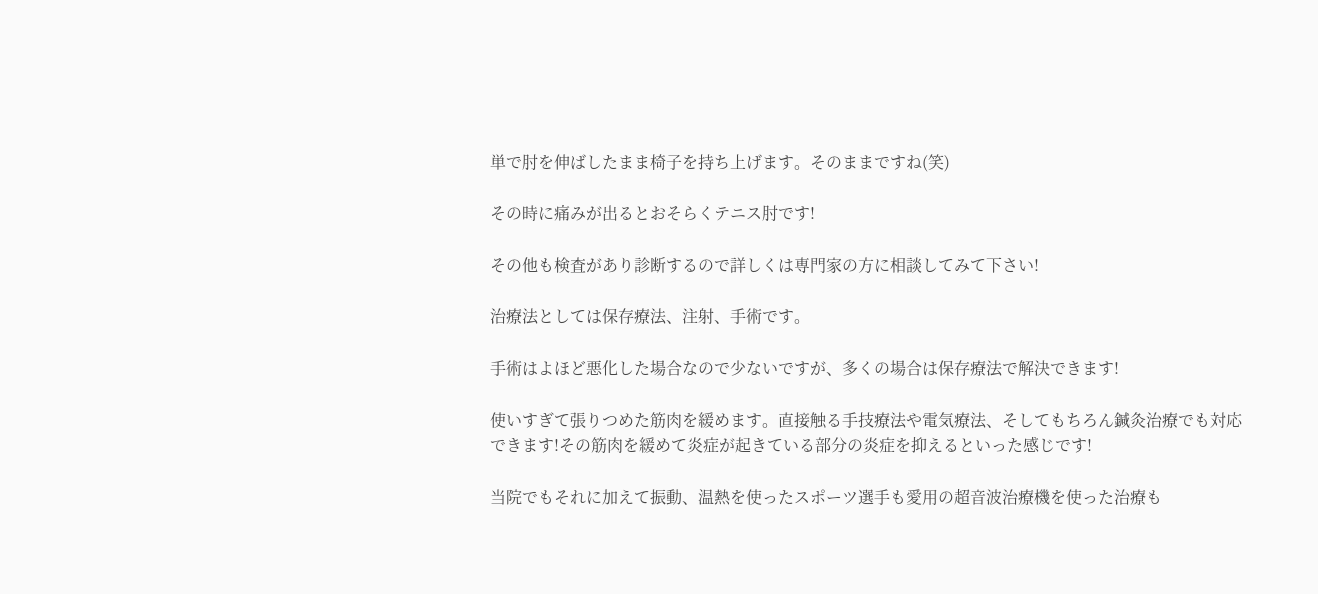単で肘を伸ばしたまま椅子を持ち上げます。そのままですね(笑)

その時に痛みが出るとおそらくテニス肘です!

その他も検査があり診断するので詳しくは専門家の方に相談してみて下さい!

治療法としては保存療法、注射、手術です。

手術はよほど悪化した場合なので少ないですが、多くの場合は保存療法で解決できます!

使いすぎて張りつめた筋肉を緩めます。直接触る手技療法や電気療法、そしてもちろん鍼灸治療でも対応できます!その筋肉を緩めて炎症が起きている部分の炎症を抑えるといった感じです!

当院でもそれに加えて振動、温熱を使ったスポーツ選手も愛用の超音波治療機を使った治療も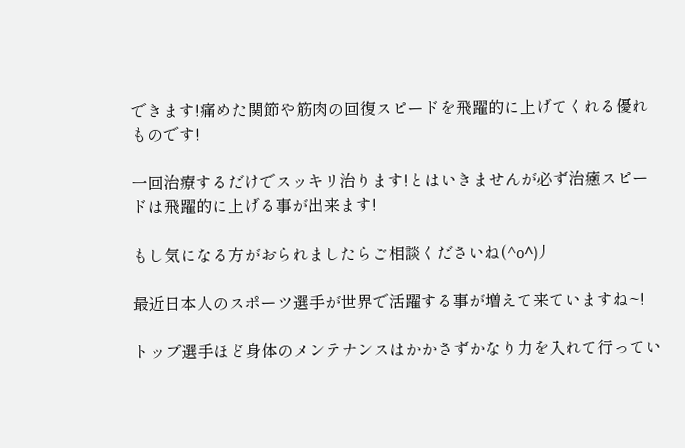できます!痛めた関節や筋肉の回復スピードを飛躍的に上げてくれる優れものです!

一回治療するだけでスッキリ治ります!とはいきませんが必ず治癒スピードは飛躍的に上げる事が出来ます!

もし気になる方がおられましたらご相談くださいね(^o^)丿

最近日本人のスポーツ選手が世界で活躍する事が増えて来ていますね~!

トップ選手ほど身体のメンテナンスはかかさずかなり力を入れて行ってい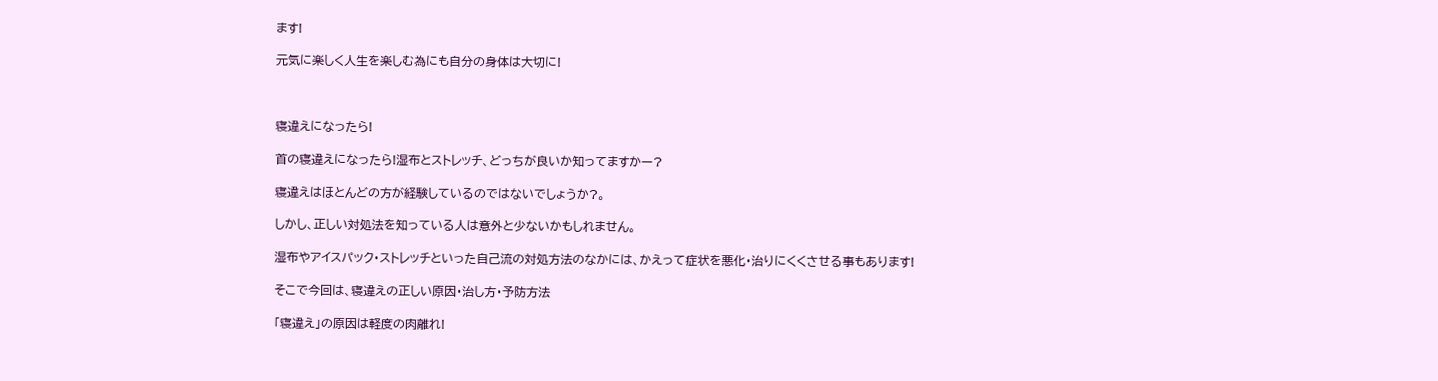ます!

元気に楽しく人生を楽しむ為にも自分の身体は大切に!



寝違えになったら!

首の寝違えになったら!湿布とストレッチ、どっちが良いか知ってますかー?

寝違えはほとんどの方が経験しているのではないでしょうか?。

しかし、正しい対処法を知っている人は意外と少ないかもしれません。

湿布やアイスパック・ストレッチといった自己流の対処方法のなかには、かえって症状を悪化・治りにくくさせる事もあります!

そこで今回は、寝違えの正しい原因・治し方・予防方法

「寝違え」の原因は軽度の肉離れ!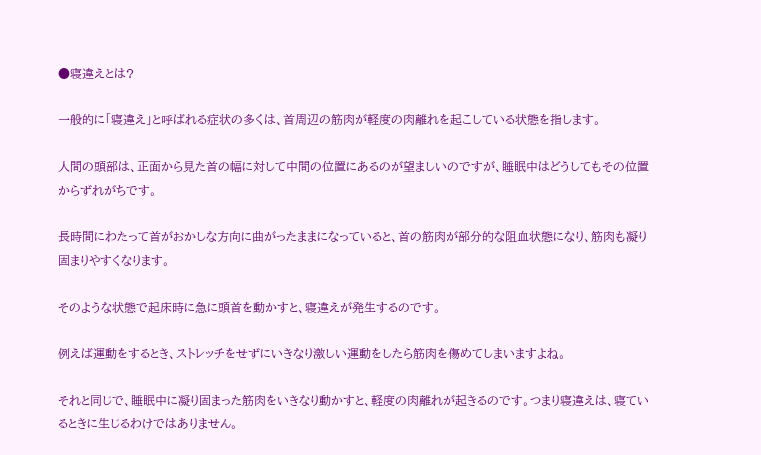●寝違えとは?

一般的に「寝違え」と呼ばれる症状の多くは、首周辺の筋肉が軽度の肉離れを起こしている状態を指します。

人間の頭部は、正面から見た首の幅に対して中間の位置にあるのが望ましいのですが、睡眠中はどうしてもその位置からずれがちです。

長時間にわたって首がおかしな方向に曲がったままになっていると、首の筋肉が部分的な阻血状態になり、筋肉も凝り固まりやすくなります。

そのような状態で起床時に急に頭首を動かすと、寝違えが発生するのです。

例えば運動をするとき、ストレッチをせずにいきなり激しい運動をしたら筋肉を傷めてしまいますよね。

それと同じで、睡眠中に凝り固まった筋肉をいきなり動かすと、軽度の肉離れが起きるのです。つまり寝違えは、寝ているときに生じるわけではありません。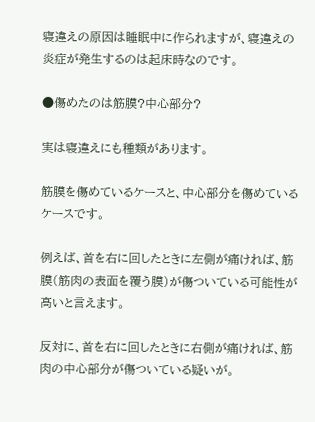寝違えの原因は睡眠中に作られますが、寝違えの炎症が発生するのは起床時なのです。

●傷めたのは筋膜?中心部分?

実は寝違えにも種類があります。

筋膜を傷めているケースと、中心部分を傷めているケースです。

例えば、首を右に回したときに左側が痛ければ、筋膜(筋肉の表面を覆う膜)が傷ついている可能性が高いと言えます。

反対に、首を右に回したときに右側が痛ければ、筋肉の中心部分が傷ついている疑いが。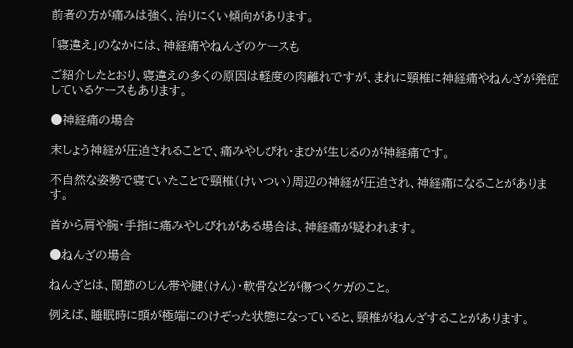前者の方が痛みは強く、治りにくい傾向があります。

「寝違え」のなかには、神経痛やねんざのケースも

ご紹介したとおり、寝違えの多くの原因は軽度の肉離れですが、まれに頸椎に神経痛やねんざが発症しているケースもあります。

●神経痛の場合

末しょう神経が圧迫されることで、痛みやしびれ・まひが生じるのが神経痛です。

不自然な姿勢で寝ていたことで頸椎(けいつい)周辺の神経が圧迫され、神経痛になることがあります。

首から肩や腕・手指に痛みやしびれがある場合は、神経痛が疑われます。

●ねんざの場合

ねんざとは、関節のじん帯や腱(けん)・軟骨などが傷つくケガのこと。

例えば、睡眠時に頭が極端にのけぞった状態になっていると、頸椎がねんざすることがあります。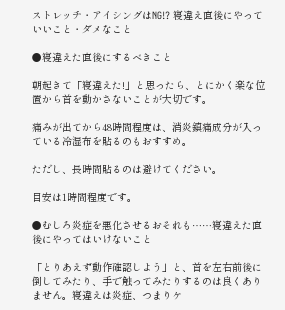ストレッチ・アイシングはNG!? 寝違え直後にやっていいこと・ダメなこと

●寝違えた直後にするべきこと

朝起きて「寝違えた!」と思ったら、とにかく楽な位置から首を動かさないことが大切です。

痛みが出てから48時間程度は、消炎鎮痛成分が入っている冷湿布を貼るのもおすすめ。

ただし、長時間貼るのは避けてください。

目安は1時間程度です。

●むしろ炎症を悪化させるおそれも……寝違えた直後にやってはいけないこと

「とりあえず動作確認しよう」と、首を左右前後に倒してみたり、手で触ってみたりするのは良くありません。寝違えは炎症、つまりケ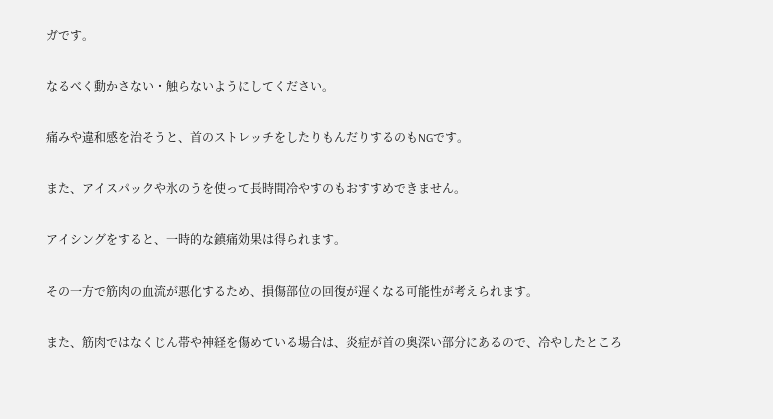ガです。

なるべく動かさない・触らないようにしてください。

痛みや違和感を治そうと、首のストレッチをしたりもんだりするのもNGです。

また、アイスパックや氷のうを使って長時間冷やすのもおすすめできません。

アイシングをすると、一時的な鎮痛効果は得られます。

その一方で筋肉の血流が悪化するため、損傷部位の回復が遅くなる可能性が考えられます。

また、筋肉ではなくじん帯や神経を傷めている場合は、炎症が首の奥深い部分にあるので、冷やしたところ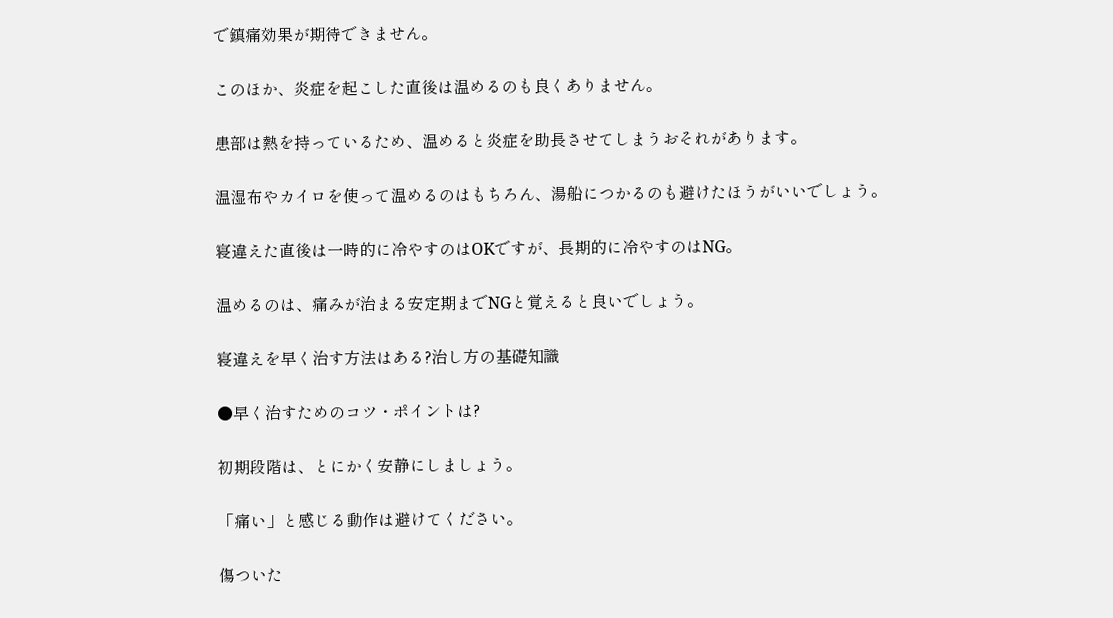で鎮痛効果が期待できません。

このほか、炎症を起こした直後は温めるのも良くありません。

患部は熱を持っているため、温めると炎症を助長させてしまうおそれがあります。

温湿布やカイロを使って温めるのはもちろん、湯船につかるのも避けたほうがいいでしょう。

寝違えた直後は一時的に冷やすのはOKですが、長期的に冷やすのはNG。

温めるのは、痛みが治まる安定期までNGと覚えると良いでしょう。

寝違えを早く治す方法はある?治し方の基礎知識

●早く治すためのコツ・ポイントは?

初期段階は、とにかく安静にしましょう。

「痛い」と感じる動作は避けてください。

傷ついた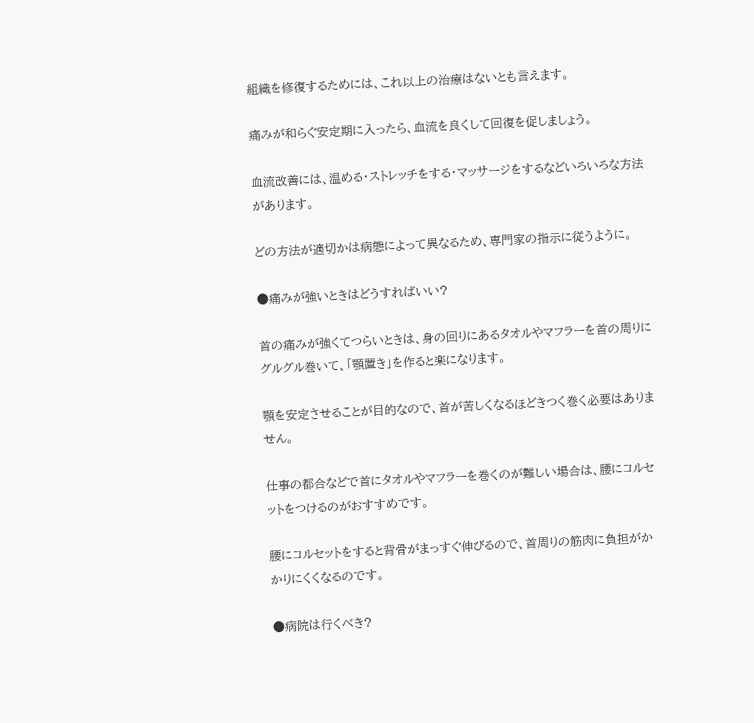組織を修復するためには、これ以上の治療はないとも言えます。

痛みが和らぐ安定期に入ったら、血流を良くして回復を促しましょう。

血流改善には、温める・ストレッチをする・マッサージをするなどいろいろな方法があります。

どの方法が適切かは病態によって異なるため、専門家の指示に従うように。

●痛みが強いときはどうすればいい?

首の痛みが強くてつらいときは、身の回りにあるタオルやマフラーを首の周りにグルグル巻いて、「顎置き」を作ると楽になります。

顎を安定させることが目的なので、首が苦しくなるほどきつく巻く必要はありません。

仕事の都合などで首にタオルやマフラーを巻くのが難しい場合は、腰にコルセットをつけるのがおすすめです。

腰にコルセットをすると背骨がまっすぐ伸びるので、首周りの筋肉に負担がかかりにくくなるのです。

●病院は行くべき?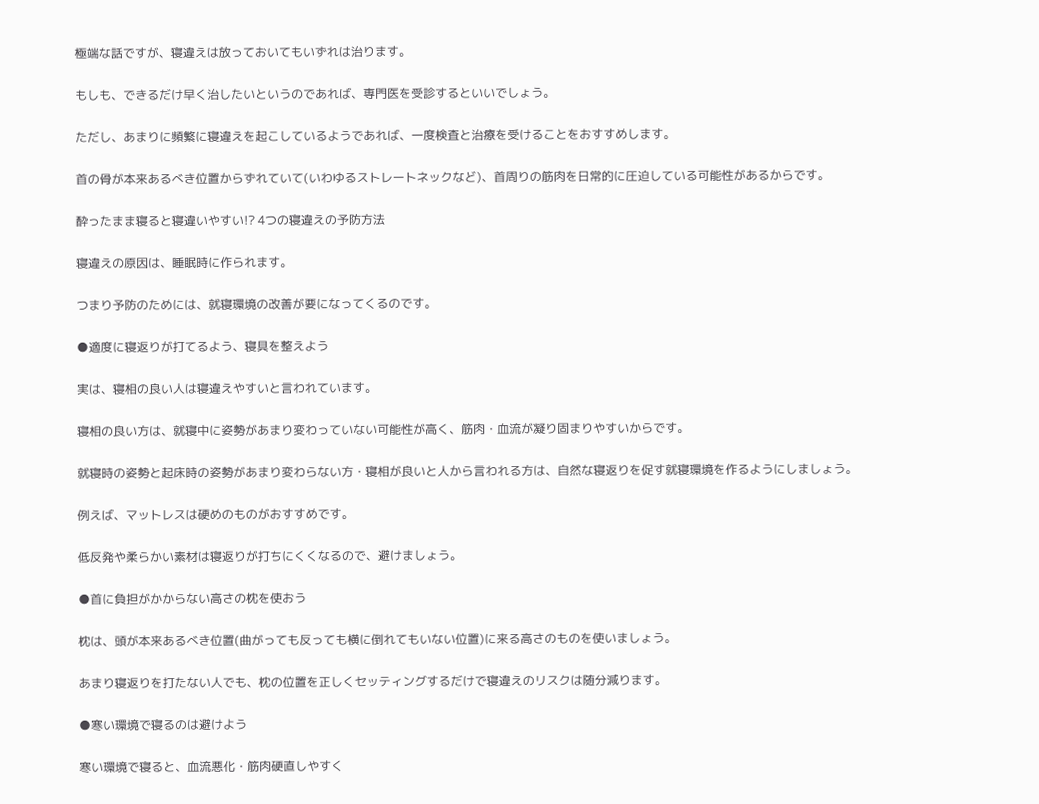極端な話ですが、寝違えは放っておいてもいずれは治ります。

もしも、できるだけ早く治したいというのであれば、専門医を受診するといいでしょう。

ただし、あまりに頻繁に寝違えを起こしているようであれば、一度検査と治療を受けることをおすすめします。

首の骨が本来あるべき位置からずれていて(いわゆるストレートネックなど)、首周りの筋肉を日常的に圧迫している可能性があるからです。

酔ったまま寝ると寝違いやすい!? 4つの寝違えの予防方法

寝違えの原因は、睡眠時に作られます。

つまり予防のためには、就寝環境の改善が要になってくるのです。

●適度に寝返りが打てるよう、寝具を整えよう

実は、寝相の良い人は寝違えやすいと言われています。

寝相の良い方は、就寝中に姿勢があまり変わっていない可能性が高く、筋肉・血流が凝り固まりやすいからです。

就寝時の姿勢と起床時の姿勢があまり変わらない方・寝相が良いと人から言われる方は、自然な寝返りを促す就寝環境を作るようにしましょう。

例えば、マットレスは硬めのものがおすすめです。

低反発や柔らかい素材は寝返りが打ちにくくなるので、避けましょう。

●首に負担がかからない高さの枕を使おう

枕は、頭が本来あるべき位置(曲がっても反っても横に倒れてもいない位置)に来る高さのものを使いましょう。

あまり寝返りを打たない人でも、枕の位置を正しくセッティングするだけで寝違えのリスクは随分減ります。

●寒い環境で寝るのは避けよう

寒い環境で寝ると、血流悪化・筋肉硬直しやすく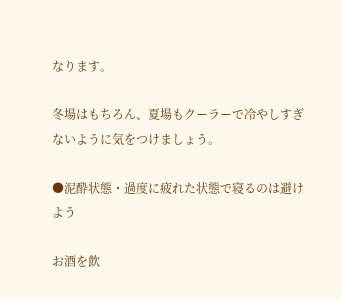なります。

冬場はもちろん、夏場もクーラーで冷やしすぎないように気をつけましょう。

●泥酔状態・過度に疲れた状態で寝るのは避けよう

お酒を飲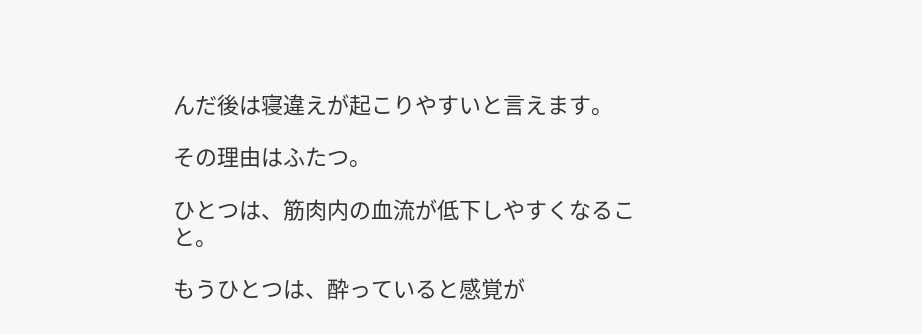んだ後は寝違えが起こりやすいと言えます。

その理由はふたつ。

ひとつは、筋肉内の血流が低下しやすくなること。

もうひとつは、酔っていると感覚が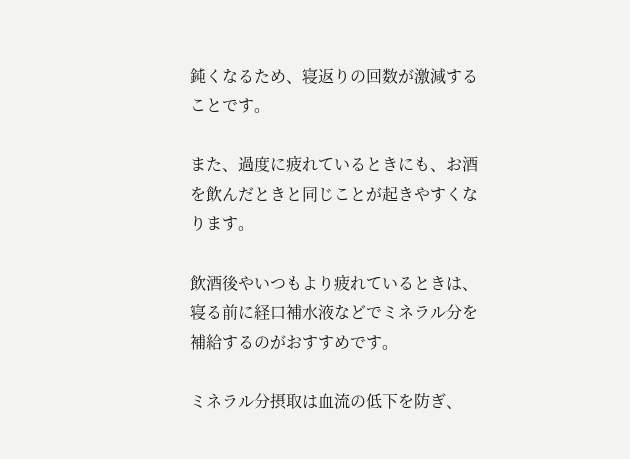鈍くなるため、寝返りの回数が激減することです。

また、過度に疲れているときにも、お酒を飲んだときと同じことが起きやすくなります。

飲酒後やいつもより疲れているときは、寝る前に経口補水液などでミネラル分を補給するのがおすすめです。

ミネラル分摂取は血流の低下を防ぎ、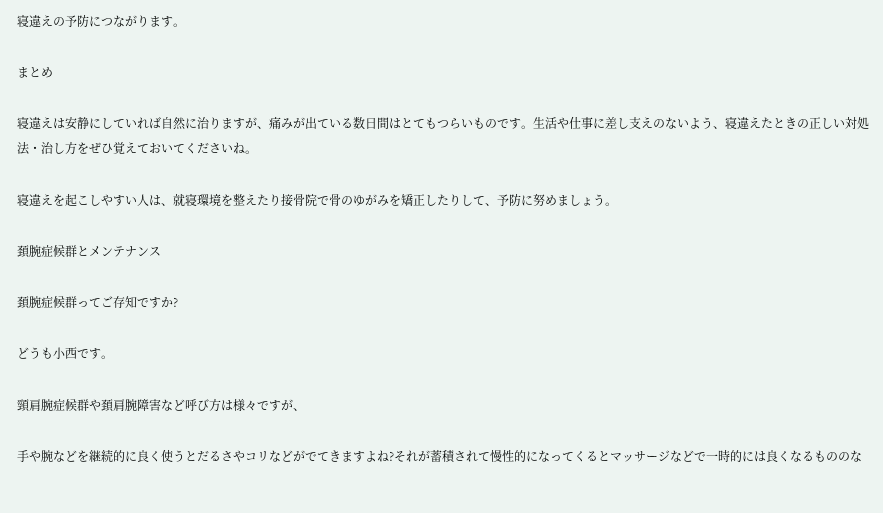寝違えの予防につながります。

まとめ

寝違えは安静にしていれば自然に治りますが、痛みが出ている数日間はとてもつらいものです。生活や仕事に差し支えのないよう、寝違えたときの正しい対処法・治し方をぜひ覚えておいてくださいね。

寝違えを起こしやすい人は、就寝環境を整えたり接骨院で骨のゆがみを矯正したりして、予防に努めましょう。

頚腕症候群とメンテナンス

頚腕症候群ってご存知ですか?

どうも小西です。

頸肩腕症候群や頚肩腕障害など呼び方は様々ですが、

手や腕などを継続的に良く使うとだるさやコリなどがでてきますよね?それが蓄積されて慢性的になってくるとマッサージなどで一時的には良くなるもののな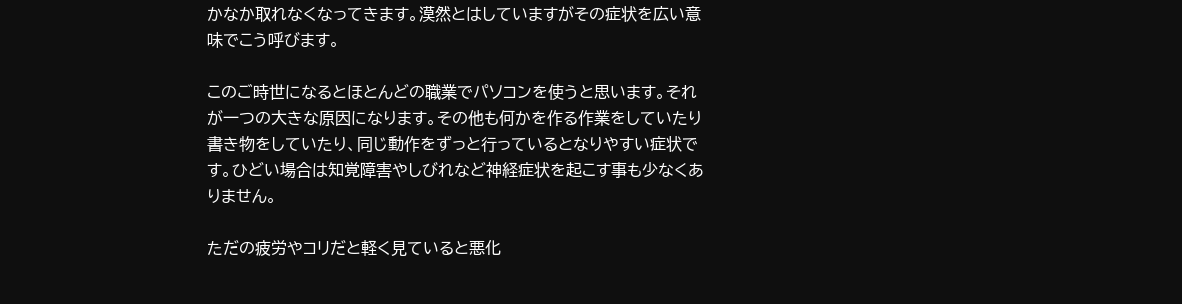かなか取れなくなってきます。漠然とはしていますがその症状を広い意味でこう呼びます。

このご時世になるとほとんどの職業でパソコンを使うと思います。それが一つの大きな原因になります。その他も何かを作る作業をしていたり書き物をしていたり、同じ動作をずっと行っているとなりやすい症状です。ひどい場合は知覚障害やしびれなど神経症状を起こす事も少なくありません。

ただの疲労やコリだと軽く見ていると悪化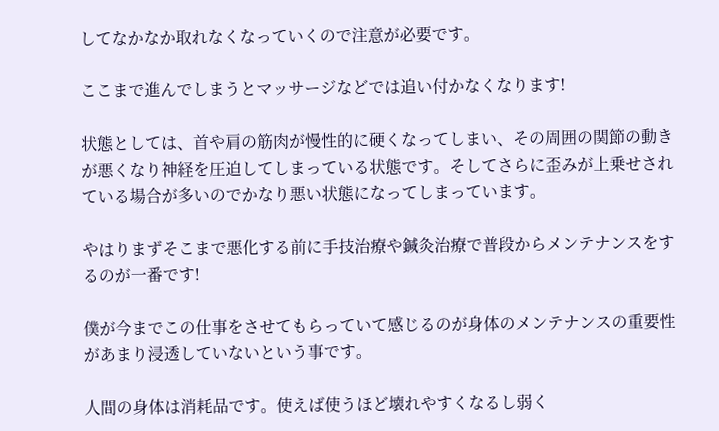してなかなか取れなくなっていくので注意が必要です。

ここまで進んでしまうとマッサージなどでは追い付かなくなります!

状態としては、首や肩の筋肉が慢性的に硬くなってしまい、その周囲の関節の動きが悪くなり神経を圧迫してしまっている状態です。そしてさらに歪みが上乗せされている場合が多いのでかなり悪い状態になってしまっています。

やはりまずそこまで悪化する前に手技治療や鍼灸治療で普段からメンテナンスをするのが一番です!

僕が今までこの仕事をさせてもらっていて感じるのが身体のメンテナンスの重要性があまり浸透していないという事です。

人間の身体は消耗品です。使えば使うほど壊れやすくなるし弱く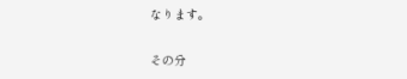なります。

その分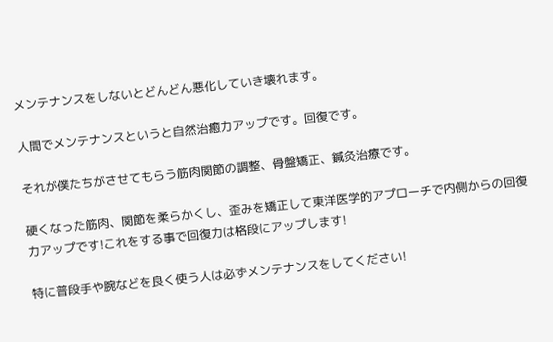メンテナンスをしないとどんどん悪化していき壊れます。

人間でメンテナンスというと自然治癒力アップです。回復です。

それが僕たちがさせてもらう筋肉関節の調整、骨盤矯正、鍼灸治療です。

硬くなった筋肉、関節を柔らかくし、歪みを矯正して東洋医学的アプローチで内側からの回復力アップです!これをする事で回復力は格段にアップします!

特に普段手や腕などを良く使う人は必ずメンテナンスをしてください!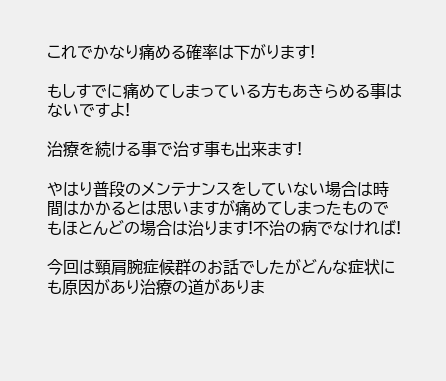これでかなり痛める確率は下がります!

もしすでに痛めてしまっている方もあきらめる事はないですよ!

治療を続ける事で治す事も出来ます!

やはり普段のメンテナンスをしていない場合は時間はかかるとは思いますが痛めてしまったものでもほとんどの場合は治ります!不治の病でなければ!

今回は頸肩腕症候群のお話でしたがどんな症状にも原因があり治療の道がありま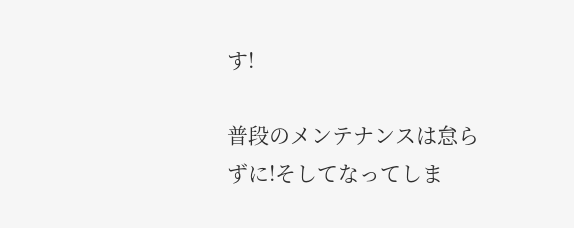す!

普段のメンテナンスは怠らずに!そしてなってしま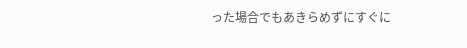った場合でもあきらめずにすぐに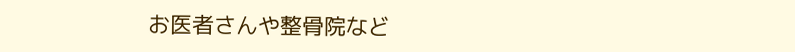お医者さんや整骨院など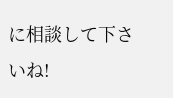に相談して下さいね!